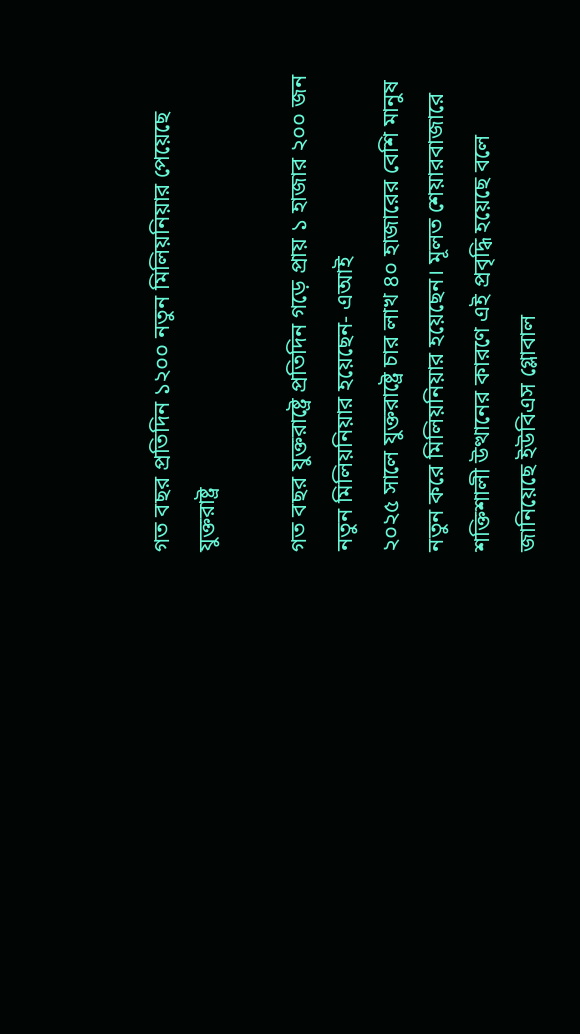গত বছর প্রতিদিন ১২০০ নতুন মিলিয়নিয়ার পেয়েছে যুক্তরাষ্ট্র

গত বছর যুক্তরাষ্ট্রে প্রতিদিন গড়ে প্রায় ১ হাজার ২০০ জন নতুন মিলিয়নিয়ার হয়েছেন- এআই
২০২৫ সালে যুক্তরাষ্ট্রে চার লাখ ৪০ হাজারের বেশি মানুষ নতুন করে মিলিয়নিয়ার হয়েছেন। মূলত শেয়ারবাজারে শক্তিশালী উত্থানের কারণে এই প্রবৃদ্ধি হয়েছে বলে জানিয়েছে ইউবিএস গ্লোবাল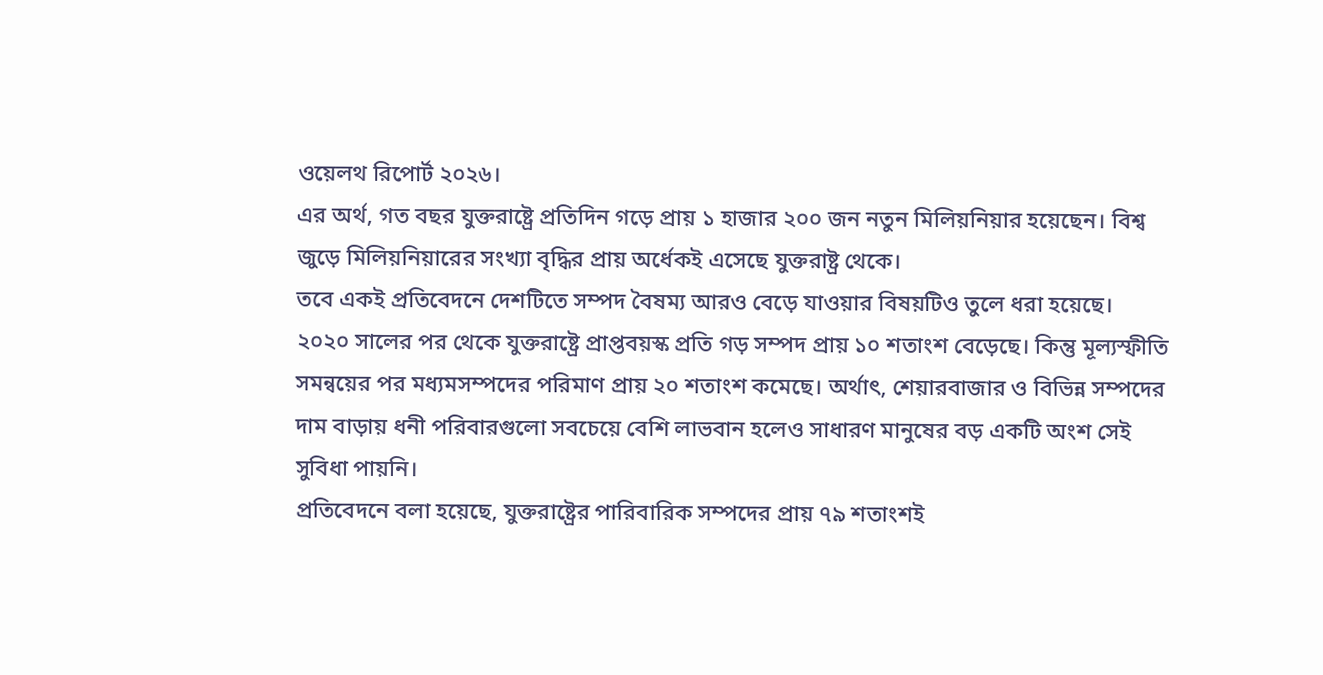ওয়েলথ রিপোর্ট ২০২৬।
এর অর্থ, গত বছর যুক্তরাষ্ট্রে প্রতিদিন গড়ে প্রায় ১ হাজার ২০০ জন নতুন মিলিয়নিয়ার হয়েছেন। বিশ্ব জুড়ে মিলিয়নিয়ারের সংখ্যা বৃদ্ধির প্রায় অর্ধেকই এসেছে যুক্তরাষ্ট্র থেকে।
তবে একই প্রতিবেদনে দেশটিতে সম্পদ বৈষম্য আরও বেড়ে যাওয়ার বিষয়টিও তুলে ধরা হয়েছে।
২০২০ সালের পর থেকে যুক্তরাষ্ট্রে প্রাপ্তবয়স্ক প্রতি গড় সম্পদ প্রায় ১০ শতাংশ বেড়েছে। কিন্তু মূল্যস্ফীতি সমন্বয়ের পর মধ্যমসম্পদের পরিমাণ প্রায় ২০ শতাংশ কমেছে। অর্থাৎ, শেয়ারবাজার ও বিভিন্ন সম্পদের দাম বাড়ায় ধনী পরিবারগুলো সবচেয়ে বেশি লাভবান হলেও সাধারণ মানুষের বড় একটি অংশ সেই সুবিধা পায়নি।
প্রতিবেদনে বলা হয়েছে, যুক্তরাষ্ট্রের পারিবারিক সম্পদের প্রায় ৭৯ শতাংশই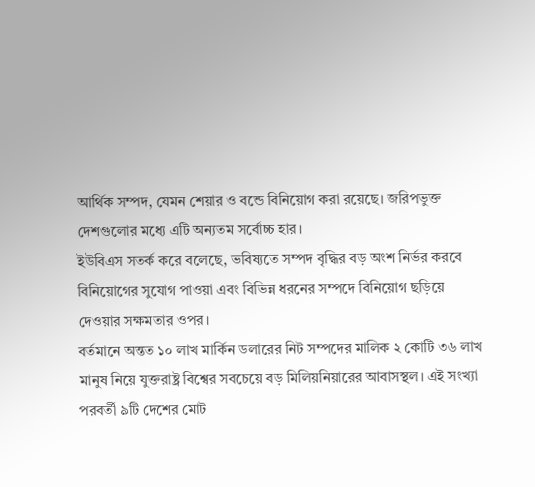আর্থিক সম্পদ, যেমন শেয়ার ও বন্ডে বিনিয়োগ করা রয়েছে। জরিপভুক্ত দেশগুলোর মধ্যে এটি অন্যতম সর্বোচ্চ হার।
ইউবিএস সতর্ক করে বলেছে, ভবিষ্যতে সম্পদ বৃদ্ধির বড় অংশ নির্ভর করবে বিনিয়োগের সুযোগ পাওয়া এবং বিভিন্ন ধরনের সম্পদে বিনিয়োগ ছড়িয়ে দেওয়ার সক্ষমতার ওপর।
বর্তমানে অন্তত ১০ লাখ মার্কিন ডলারের নিট সম্পদের মালিক ২ কোটি ৩৬ লাখ মানুষ নিয়ে যুক্তরাষ্ট্র বিশ্বের সবচেয়ে বড় মিলিয়নিয়ারের আবাসস্থল। এই সংখ্যা পরবর্তী ৯টি দেশের মোট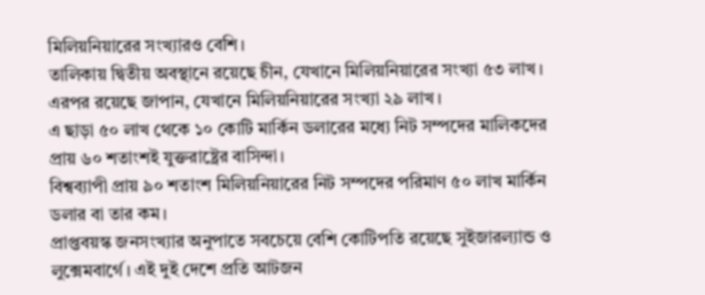মিলিয়নিয়ারের সংখ্যারও বেশি।
তালিকায় দ্বিতীয় অবস্থানে রয়েছে চীন, যেখানে মিলিয়নিয়ারের সংখ্যা ৫৩ লাখ। এরপর রয়েছে জাপান, যেখানে মিলিয়নিয়ারের সংখ্যা ২৯ লাখ।
এ ছাড়া ৫০ লাখ থেকে ১০ কোটি মার্কিন ডলারের মধ্যে নিট সম্পদের মালিকদের প্রায় ৬০ শতাংশই যুক্তরাষ্ট্রের বাসিন্দা।
বিশ্বব্যাপী প্রায় ৯০ শতাংশ মিলিয়নিয়ারের নিট সম্পদের পরিমাণ ৫০ লাখ মার্কিন ডলার বা তার কম।
প্রাপ্তবয়স্ক জনসংখ্যার অনুপাতে সবচেয়ে বেশি কোটিপতি রয়েছে সুইজারল্যান্ড ও লুক্সেমবার্গে। এই দুই দেশে প্রতি আটজন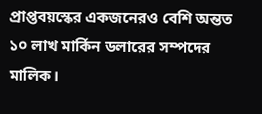প্রাপ্তবয়স্কের একজনেরও বেশি অন্তত ১০ লাখ মার্কিন ডলারের সম্পদের মালিক।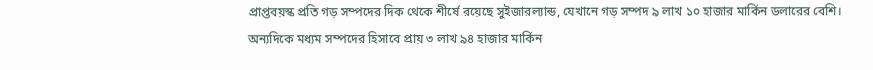প্রাপ্তবয়স্ক প্রতি গড় সম্পদের দিক থেকে শীর্ষে রয়েছে সুইজারল্যান্ড, যেখানে গড় সম্পদ ৯ লাখ ১০ হাজার মার্কিন ডলারের বেশি। অন্যদিকে মধ্যম সম্পদের হিসাবে প্রায় ৩ লাখ ৯৪ হাজার মার্কিন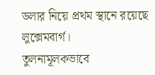ডলার নিয়ে প্রথম স্থানে রয়েছে লুক্সেমবার্গ।
তুলনামূলকভাবে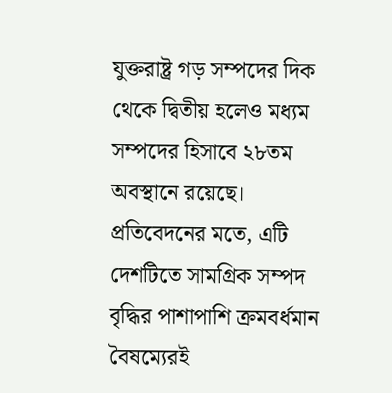যুক্তরাষ্ট্র গড় সম্পদের দিক থেকে দ্বিতীয় হলেও মধ্যম সম্পদের হিসাবে ২৮তম অবস্থানে রয়েছে। প্রতিবেদনের মতে, এটি দেশটিতে সামগ্রিক সম্পদ বৃদ্ধির পাশাপাশি ক্রমবর্ধমান বৈষম্যেরই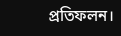প্রতিফলন।